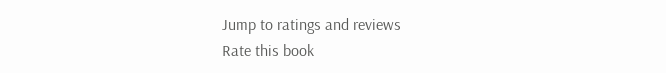Jump to ratings and reviews
Rate this book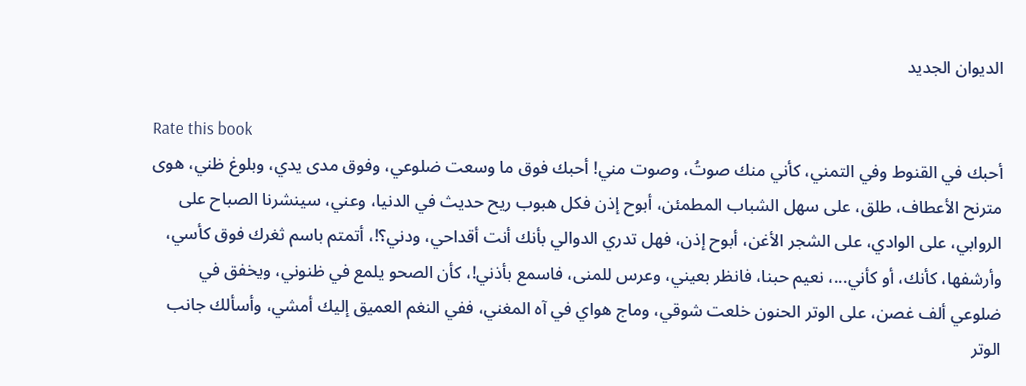الديوان الجديد

Rate this book
أحبك في القنوط وفي التمني، كأني منك صوتُ، وصوت مني! أحبك فوق ما وسعت ضلوعي، وفوق مدى يدي، وبلوغ ظني، هوى مترنح الأعطاف، طلق، على سهل الشباب المطمئن، أبوح إذن فكل هبوب ريح حديث في الدنيا، وعني، سينشرنا الصباح على الروابي، على الوادي، على الشجر الأغن، أبوح إذن، فهل تدري الدوالي بأنك أنت أقداحي، ودني؟!، أتمتم باسم ثغرك فوق كأسي، وأرشفها، كأنك، أو كأني...، نعيم حبنا، فانظر بعيني، وعرس للمنى، فاسمع بأذني!، كأن الصحو يلمع في ظنوني، ويخفق في ضلوعي ألف غصن، على الوتر الحنون خلعت شوقي، وماج هواي في آه المغني، ففي النغم العميق إليك أمشي، وأسألك جانب الوتر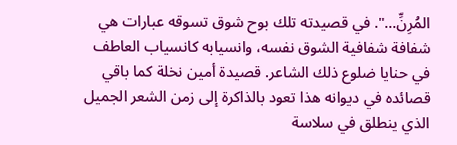المُرِنِّ...". في قصيدته تلك بوح شوق تسوقه عبارات هي شفافة شفافية الشوق نفسه، وانسيابه كانسياب العاطف في حنايا ضلوع ذلك الشاعر. قصيدة أمين نخلة كما باقي قصائده في ديوانه هذا تعود بالذاكرة إلى زمن الشعر الجميل الذي ينطلق في سلاسة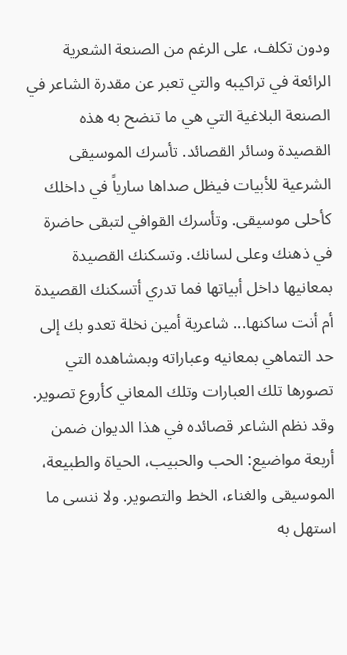ودون تكلف، على الرغم من الصنعة الشعرية الرائعة في تراكيبه والتي تعبر عن مقدرة الشاعر في الصنعة البلاغية التي هي ما تنضح به هذه القصيدة وسائر القصائد. تأسرك الموسيقى الشرعية للأبيات فيظل صداها سارياً في داخلك كأحلى موسيقى. وتأسرك القوافي لتبقى حاضرة في ذهنك وعلى لسانك. وتسكنك القصيدة بمعانيها داخل أبياتها فما تدري أتسكنك القصيدة أم أنت ساكنها... شاعرية أمين نخلة تعدو بك إلى حد التماهي بمعانيه وعباراته وبمشاهده التي تصورها تلك العبارات وتلك المعاني كأروع تصوير. وقد نظم الشاعر قصائده في هذا الديوان ضمن أربعة مواضيع: الحب والحبيب، الحياة والطبيعة، الموسيقى والغناء، الخط والتصوير. ولا ننسى ما استهل به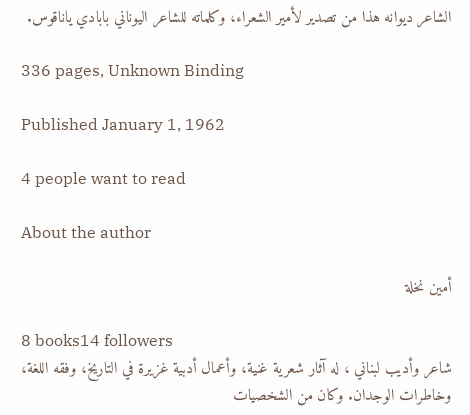الشاعر ديوانه هذا من تصدير لأمير الشعراء، وكلماته للشاعر اليوناني بابادي ياناقوس.

336 pages, Unknown Binding

Published January 1, 1962

4 people want to read

About the author

أمين نخلة

8 books14 followers
شاعر وأديب لبناني ، له آثار شعرية غنية، وأعمال أدبية غزيرة في التاريخ، وفقه اللغة، وخاطرات الوجدان. وكان من الشخصيات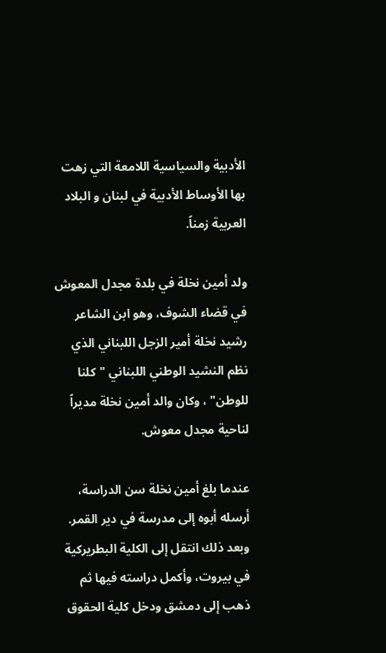الأدبية والسياسية اللامعة التي زهت بها الأوساط الأدبية في لبنان و البلاد العربية زمناً.

ولد أمين نخلة في بلدة مجدل المعوش في قضاء الشوف، وهو ابن الشاعر رشيد نخلة أمير الزجل اللبناني الذي نظم النشيد الوطني اللبناني "كلنا للوطن" ، وكان والد أمين نخلة مديراً لناحية مجدل معوش.

عندما بلغ أمين نخلة سن الدراسة، أرسله أبوه إلى مدرسة في دير القمر. وبعد ذلك انتقل إلى الكلية البطريركية في بيروت، وأكمل دراسته فيها ثم ذهب إلى دمشق ودخل كلية الحقوق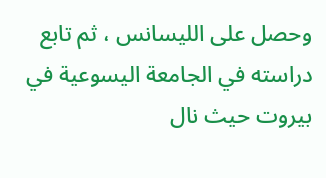وحصل على الليسانس ، ثم تابع دراسته في الجامعة اليسوعية في بيروت حيث نال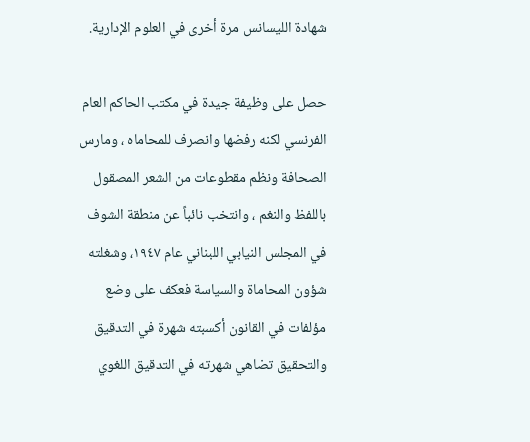شهادة الليسانس مرة أخرى في العلوم الإدارية.

حصل على وظيفة جيدة في مكتب الحاكم العام الفرنسي لكنه رفضها وانصرف للمحاماه ، ومارس الصحافة ونظم مقطوعات من الشعر المصقول باللفظ والنغم ، وانتخب نائباً عن منطقة الشوف في المجلس النيابي اللبناني عام ١٩٤٧، وشغلته شؤون المحاماة والسياسة فعكف على وضع مؤلفات في القانون أكسبته شهرة في التدقيق والتحقيق تضاهي شهرته في التدقيق اللغوي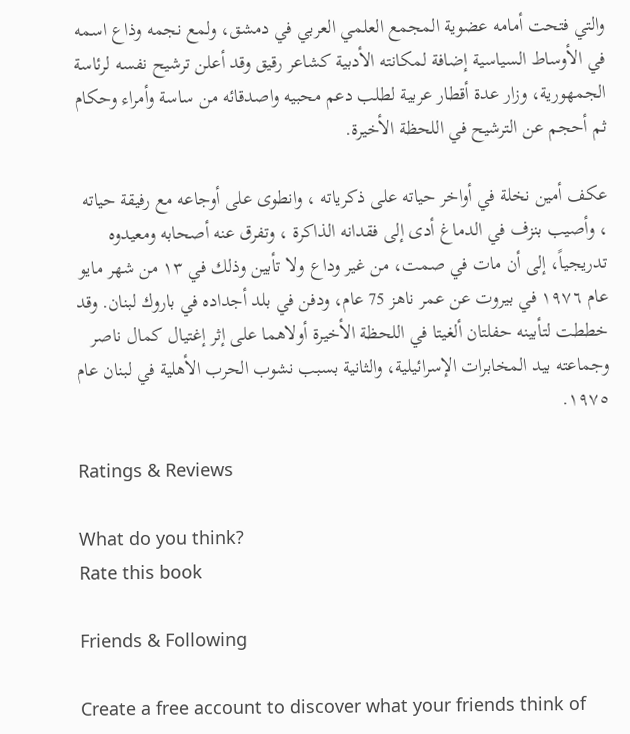والتي فتحت أمامه عضوية المجمع العلمي العربي في دمشق، ولمع نجمه وذاع اسمه في الأوساط السياسية إضافة لمكانته الأدبية كشاعر رقيق وقد أعلن ترشيح نفسه لرئاسة الجمهورية، وزار عدة أقطار عربية لطلب دعم محبيه واصدقائه من ساسة وأمراء وحكام ثم أحجم عن الترشيح في اللحظة الأخيرة.

عكف أمين نخلة في أواخر حياته على ذكرياته ، وانطوى على أوجاعه مع رفيقة حياته ، وأصيب بنزف في الدماغ أدى إلى فقدانه الذاكرة ، وتفرق عنه أصحابه ومعيدوه تدريجياً، إلى أن مات في صمت، من غير وداع ولا تأبين وذلك في ١٣ من شهر مايو عام ١٩٧٦ في بيروت عن عمر ناهز 75 عام، ودفن في بلد أجداده في باروك لبنان. وقد خططت لتأبينه حفلتان ألغيتا في اللحظة الأخيرة أولاهما على إثر إغتيال كمال ناصر وجماعته بيد المخابرات الإسرائيلية، والثانية بسبب نشوب الحرب الأهلية في لبنان عام ١٩٧٥.

Ratings & Reviews

What do you think?
Rate this book

Friends & Following

Create a free account to discover what your friends think of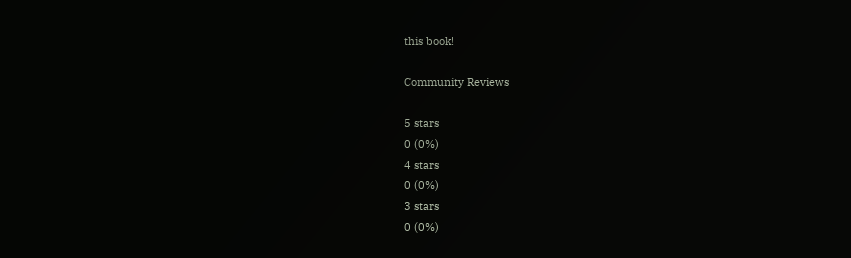this book!

Community Reviews

5 stars
0 (0%)
4 stars
0 (0%)
3 stars
0 (0%)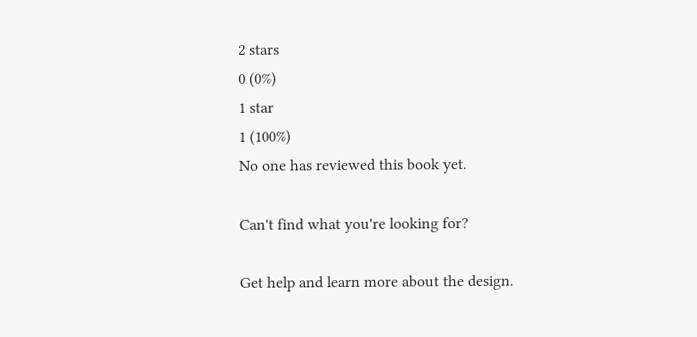2 stars
0 (0%)
1 star
1 (100%)
No one has reviewed this book yet.

Can't find what you're looking for?

Get help and learn more about the design.